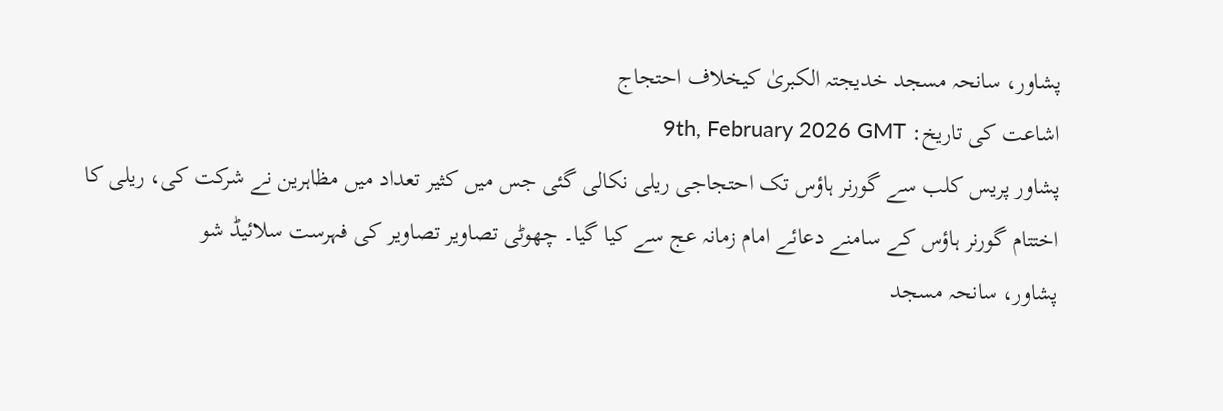پشاور، سانحہ مسجد خدیجتہ الکبریٰ کیخلاف احتجاج
اشاعت کی تاریخ: 9th, February 2026 GMT
پشاور پریس کلب سے گورنر ہاؤس تک احتجاجی ریلی نکالی گئی جس میں کثیر تعداد میں مظاہرین نے شرکت کی، ریلی کا اختتام گورنر ہاؤس کے سامنے دعائے امام زمانہ عج سے کیا گیا۔ چھوٹی تصاویر تصاویر کی فہرست سلائیڈ شو
پشاور، سانحہ مسجد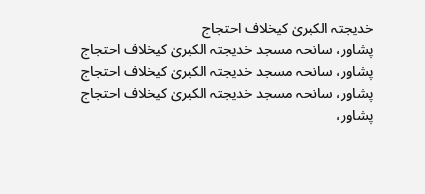خدیجتہ الکبریٰ کیخلاف احتجاج
پشاور، سانحہ مسجد خدیجتہ الکبریٰ کیخلاف احتجاج
پشاور، سانحہ مسجد خدیجتہ الکبریٰ کیخلاف احتجاج
پشاور، سانحہ مسجد خدیجتہ الکبریٰ کیخلاف احتجاج
پشاور،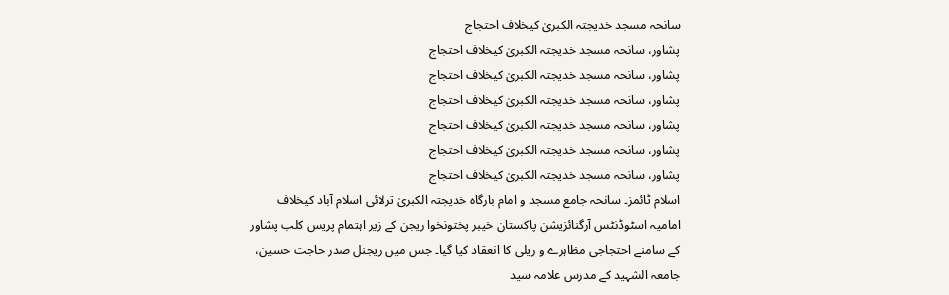سانحہ مسجد خدیجتہ الکبریٰ کیخلاف احتجاج
پشاور، سانحہ مسجد خدیجتہ الکبریٰ کیخلاف احتجاج
پشاور، سانحہ مسجد خدیجتہ الکبریٰ کیخلاف احتجاج
پشاور، سانحہ مسجد خدیجتہ الکبریٰ کیخلاف احتجاج
پشاور، سانحہ مسجد خدیجتہ الکبریٰ کیخلاف احتجاج
پشاور، سانحہ مسجد خدیجتہ الکبریٰ کیخلاف احتجاج
پشاور، سانحہ مسجد خدیجتہ الکبریٰ کیخلاف احتجاج
اسلام ٹائمز۔ سانحہ جامع مسجد و امام بارگاہ خدیجتہ الکبریٰ ترلائی اسلام آباد کیخلاف امامیہ اسٹوڈنٹس آرگنائزیشن پاکستان خیبر پختونخوا ریجن کے زیر اہتمام پریس کلب پشاور کے سامنے احتجاجی مظاہرے و ریلی کا انعقاد کیا گیا۔ جس میں ریجنل صدر حاجت حسین، جامعہ الشہید کے مدرس علامہ سید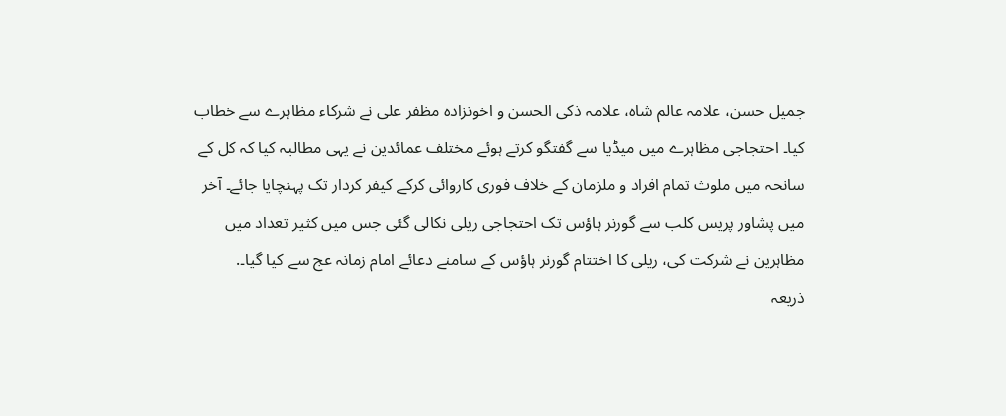جمیل حسن، علامہ عالم شاہ، علامہ ذکی الحسن و اخونزادہ مظفر علی نے شرکاء مظاہرے سے خطاب کیا۔ احتجاجی مظاہرے میں میڈیا سے گفتگو کرتے ہوئے مختلف عمائدین نے یہی مطالبہ کیا کہ کل کے سانحہ میں ملوث تمام افراد و ملزمان کے خلاف فوری کاروائی کرکے کیفر کردار تک پہنچایا جائے۔ آخر میں پشاور پریس کلب سے گورنر ہاؤس تک احتجاجی ریلی نکالی گئی جس میں کثیر تعداد میں مظاہرین نے شرکت کی، ریلی کا اختتام گورنر ہاؤس کے سامنے دعائے امام زمانہ عج سے کیا گیا۔.
ذریعہ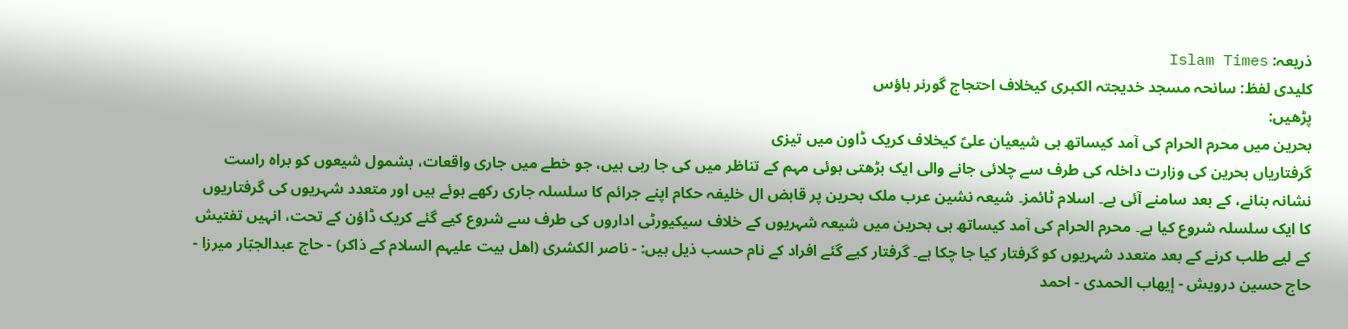ذریعہ: Islam Times
کلیدی لفظ: سانحہ مسجد خدیجتہ الکبری کیخلاف احتجاج گورنر ہاؤس
پڑھیں:
بحرین میں محرم الحرام کی آمد کیساتھ ہی شیعیان علیؑ کیخلاف کریک ڈاون میں تیزی
گرفتاریاں بحرین کی وزارت داخلہ کی طرف سے چلائی جانے والی ایک بڑھتی ہوئی مہم کے تناظر میں کی جا رہی ہیں، جو خطے میں جاری واقعات، بشمول شیعوں کو براہ راست نشانہ بنانے، کے بعد سامنے آئی ہے۔ اسلام ٹائمز۔ شیعہ نشین عرب ملک بحرین پر قابض ال خلیفہ حکام اپنے جرائم کا سلسلہ جاری رکھے ہوئے ہیں اور متعدد شہریوں کی گرفتاریوں کا ایک سلسلہ شروع کیا ہے۔ محرم الحرام کی آمد کیساتھ ہی بحرین میں شیعہ شہریوں کے خلاف سیکیورٹی اداروں کی طرف سے شروع کیے گئے کریک ڈاؤن کے تحت، انہیں تفتیش کے لیے طلب کرنے کے بعد متعدد شہریوں کو گرفتار کیا جا چکا ہے۔ گرفتار کیے گئے افراد کے نام حسب ذیل ہیں: - ناصر الکشری (اهل بیت علیہم السلام کے ذاکر) - حاج عبدالجبّار میرزا - حاج حسین درویش - إیهاب الحمدی - احمد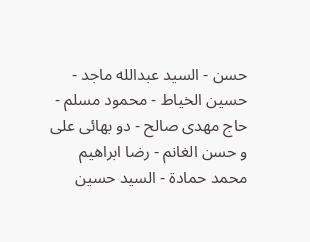حسن - السید عبدالله ماجد - حسین الخیاط - محمود مسلم - حاج مهدی صالح - دو بھائی علی و حسن الغانم - رضا ابراهیم محمد حمادة - السید حسین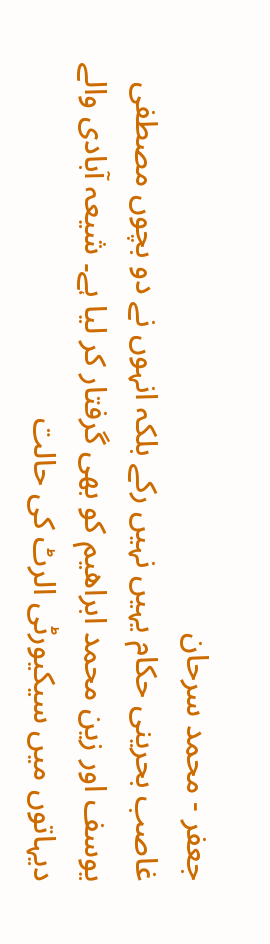جعفر - محمد سرحان
غاصب بحرینی حکام یہیں نہیں رکے بلکہ انہوں نے دو بچوں مصطفی یوسف اور زین محمد ابراهیم کو بھی گرفتار کر لیا ہے۔ شیعہ آبادی والے دیہاتوں میں سیکیورٹی الرٹ کی حالت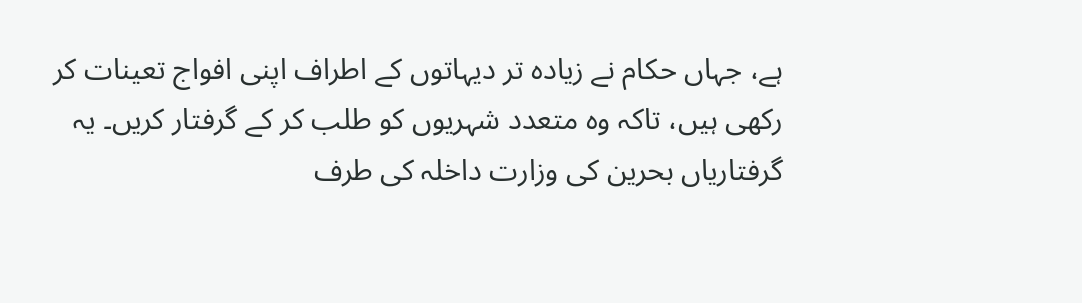ہے، جہاں حکام نے زیادہ تر دیہاتوں کے اطراف اپنی افواج تعینات کر رکھی ہیں، تاکہ وہ متعدد شہریوں کو طلب کر کے گرفتار کریں۔ یہ گرفتاریاں بحرین کی وزارت داخلہ کی طرف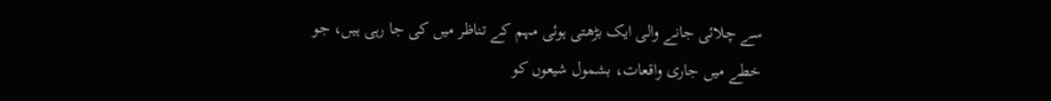سے چلائی جانے والی ایک بڑھتی ہوئی مہم کے تناظر میں کی جا رہی ہیں، جو خطے میں جاری واقعات، بشمول شیعوں کو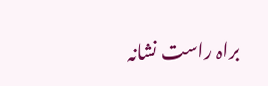براہ راست نشانہ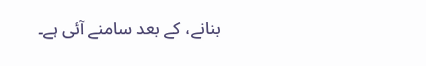بنانے، کے بعد سامنے آئی ہے۔